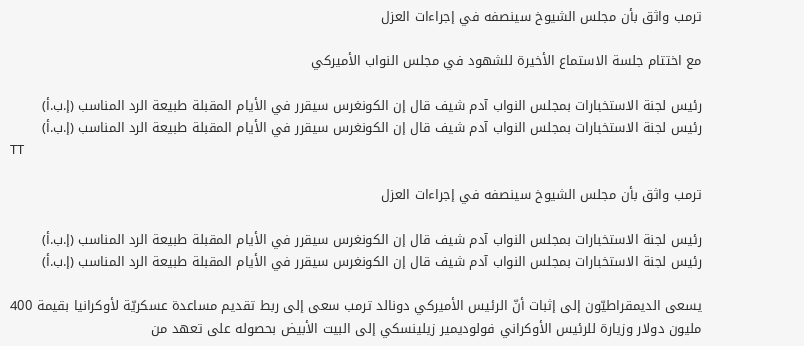ترمب واثق بأن مجلس الشيوخ سينصفه في إجراءات العزل

مع اختتام جلسة الاستماع الأخيرة للشهود في مجلس النواب الأميركي

رئيس لجنة الاستخبارات بمجلس النواب آدم شيف قال إن الكونغرس سيقرر في الأيام المقبلة طبيعة الرد المناسب (إ.ب.أ)
رئيس لجنة الاستخبارات بمجلس النواب آدم شيف قال إن الكونغرس سيقرر في الأيام المقبلة طبيعة الرد المناسب (إ.ب.أ)
TT

ترمب واثق بأن مجلس الشيوخ سينصفه في إجراءات العزل

رئيس لجنة الاستخبارات بمجلس النواب آدم شيف قال إن الكونغرس سيقرر في الأيام المقبلة طبيعة الرد المناسب (إ.ب.أ)
رئيس لجنة الاستخبارات بمجلس النواب آدم شيف قال إن الكونغرس سيقرر في الأيام المقبلة طبيعة الرد المناسب (إ.ب.أ)

يسعى الديمقراطيّون إلى إثبات أنّ الرئيس الأميركي دونالد ترمب سعى إلى ربط تقديم مساعدة عسكريّة لأوكرانيا بقيمة 400 مليون دولار وزيارة للرئيس الأوكراني فولوديمير زيلينسكي إلى البيت الأبيض بحصوله على تعهد من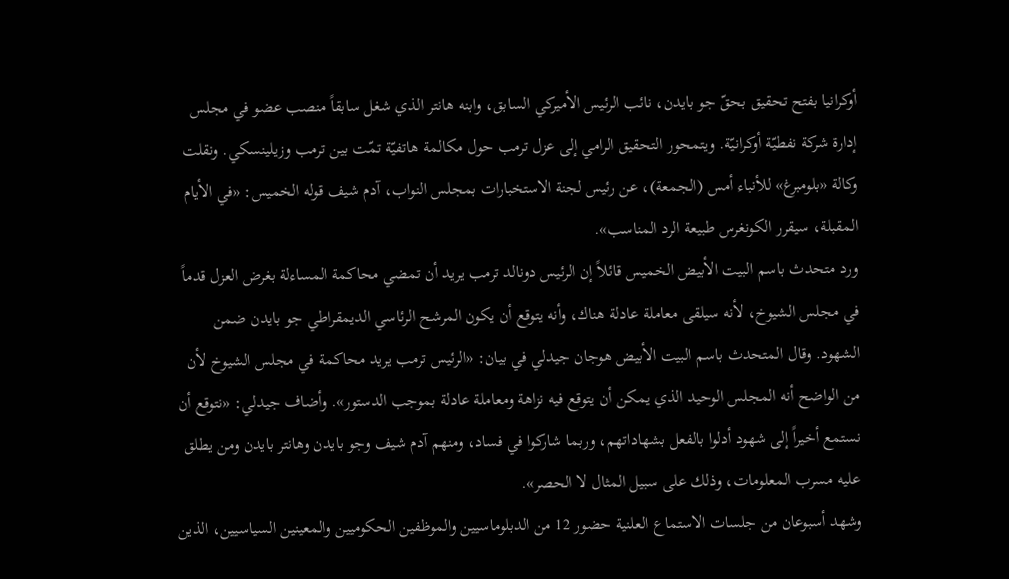أوكرانيا بفتح تحقيق بحقّ جو بايدن، نائب الرئيس الأميركي السابق، وابنه هانتر الذي شغل سابقاً منصب عضو في مجلس إدارة شركة نفطيّة أوكرانيّة. ويتمحور التحقيق الرامي إلى عزل ترمب حول مكالمة هاتفيّة تمّت بين ترمب وزيلينسكي. ونقلت وكالة «بلومبرغ» للأنباء أمس (الجمعة)، عن رئيس لجنة الاستخبارات بمجلس النواب، آدم شيف قوله الخميس: «في الأيام المقبلة، سيقرر الكونغرس طبيعة الرد المناسب».
ورد متحدث باسم البيت الأبيض الخميس قائلاً إن الرئيس دونالد ترمب يريد أن تمضي محاكمة المساءلة بغرض العزل قدماً في مجلس الشيوخ، لأنه سيلقى معاملة عادلة هناك، وأنه يتوقع أن يكون المرشح الرئاسي الديمقراطي جو بايدن ضمن الشهود. وقال المتحدث باسم البيت الأبيض هوجان جيدلي في بيان: «الرئيس ترمب يريد محاكمة في مجلس الشيوخ لأن من الواضح أنه المجلس الوحيد الذي يمكن أن يتوقع فيه نزاهة ومعاملة عادلة بموجب الدستور». وأضاف جيدلي: «نتوقع أن نستمع أخيراً إلى شهود أدلوا بالفعل بشهاداتهم، وربما شاركوا في فساد، ومنهم آدم شيف وجو بايدن وهانتر بايدن ومن يطلق عليه مسرب المعلومات، وذلك على سبيل المثال لا الحصر».
وشهد أسبوعان من جلسات الاستماع العلنية حضور 12 من الدبلوماسيين والموظفين الحكوميين والمعينين السياسيين، الذين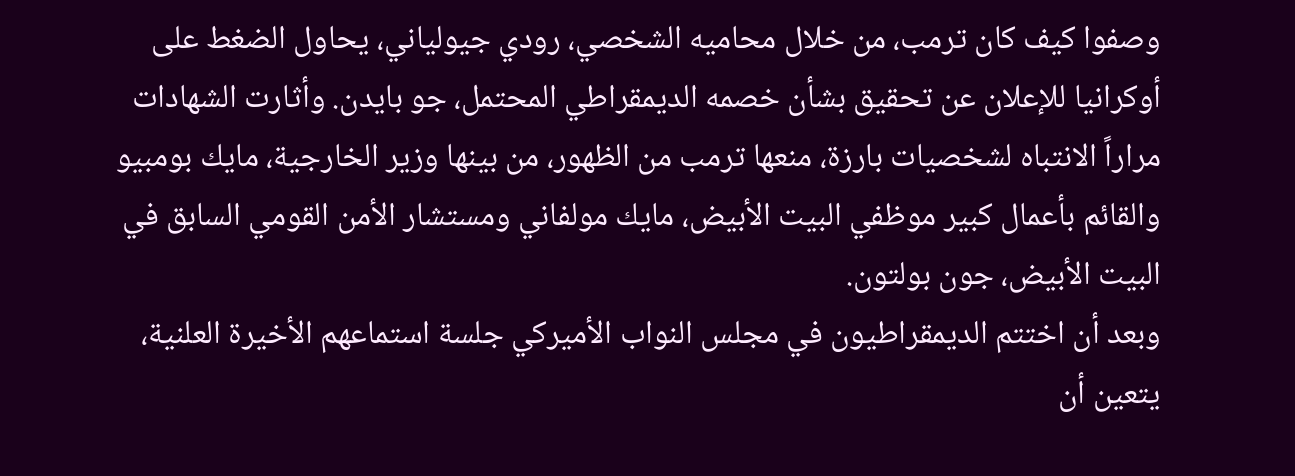وصفوا كيف كان ترمب، من خلال محاميه الشخصي، رودي جيولياني، يحاول الضغط على أوكرانيا للإعلان عن تحقيق بشأن خصمه الديمقراطي المحتمل، جو بايدن. وأثارت الشهادات مراراً الانتباه لشخصيات بارزة، منعها ترمب من الظهور، من بينها وزير الخارجية، مايك بومبيو والقائم بأعمال كبير موظفي البيت الأبيض، مايك مولفاني ومستشار الأمن القومي السابق في البيت الأبيض، جون بولتون.
وبعد أن اختتم الديمقراطيون في مجلس النواب الأميركي جلسة استماعهم الأخيرة العلنية، يتعين أن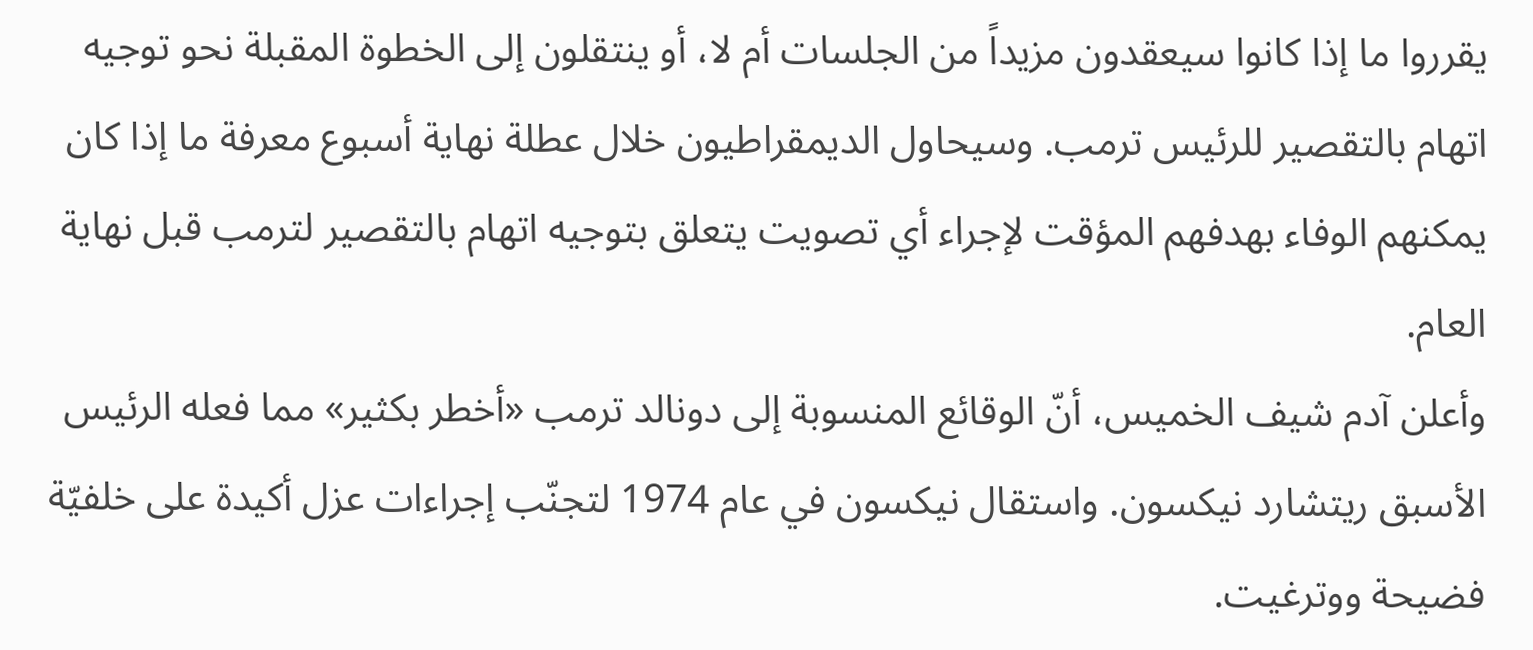يقرروا ما إذا كانوا سيعقدون مزيداً من الجلسات أم لا، أو ينتقلون إلى الخطوة المقبلة نحو توجيه اتهام بالتقصير للرئيس ترمب. وسيحاول الديمقراطيون خلال عطلة نهاية أسبوع معرفة ما إذا كان يمكنهم الوفاء بهدفهم المؤقت لإجراء أي تصويت يتعلق بتوجيه اتهام بالتقصير لترمب قبل نهاية العام.
وأعلن آدم شيف الخميس، أنّ الوقائع المنسوبة إلى دونالد ترمب «أخطر بكثير» مما فعله الرئيس الأسبق ريتشارد نيكسون. واستقال نيكسون في عام 1974 لتجنّب إجراءات عزل أكيدة على خلفيّة فضيحة ووترغيت.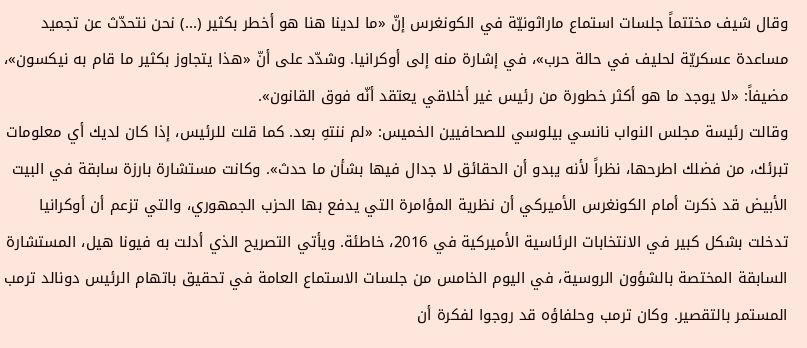وقال شيف مختتماً جلسات استماع ماراثونيّة في الكونغرس إنّ «ما لدينا هنا هو أخطر بكثير (...) نحن نتحدّث عن تجميد مساعدة عسكريّة لحليف في حالة حرب»، في إشارة منه إلى أوكرانيا. وشدّد على أنّ «هذا يتجاوز بكثير ما قام به نيكسون»، مضيفاً: «لا يوجد ما هو أكثر خطورة من رئيس غير أخلاقي يعتقد أنّه فوق القانون».
وقالت رئيسة مجلس النواب نانسي بيلوسي للصحافيين الخميس: «لم ننتهِ بعد. كما قلت للرئيس، إذا كان لديك أي معلومات تبرئك، من فضلك اطرحها، نظراً لأنه يبدو أن الحقائق لا جدال فيها بشأن ما حدث». وكانت مستشارة بارزة سابقة في البيت الأبيض قد ذكرت أمام الكونغرس الأميركي أن نظرية المؤامرة التي يدفع بها الحزب الجمهوري، والتي تزعم أن أوكرانيا تدخلت بشكل كبير في الانتخابات الرئاسية الأميركية في 2016، خاطئة. ويأتي التصريح الذي أدلت به فيونا هيل، المستشارة السابقة المختصة بالشؤون الروسية، في اليوم الخامس من جلسات الاستماع العامة في تحقيق باتهام الرئيس دونالد ترمب المستمر بالتقصير. وكان ترمب وحلفاؤه قد روجوا لفكرة أن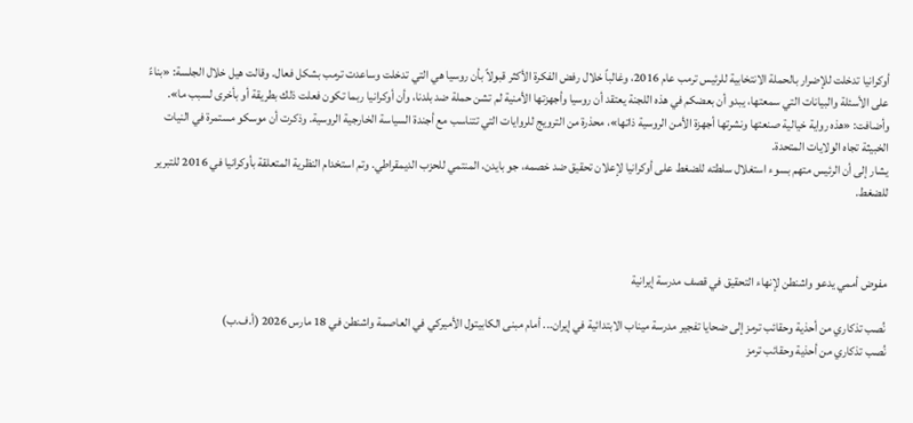أوكرانيا تدخلت للإضرار بالحملة الانتخابية للرئيس ترمب عام 2016، وغالباً خلال رفض الفكرة الأكثر قبولاً بأن روسيا هي التي تدخلت وساعدت ترمب بشكل فعال. وقالت هيل خلال الجلسة: «بناءً على الأسئلة والبيانات التي سمعتها، يبدو أن بعضكم في هذه اللجنة يعتقد أن روسيا وأجهزتها الأمنية لم تشن حملة ضد بلدنا، وأن أوكرانيا ربما تكون فعلت ذلك بطريقة أو بأخرى لسبب ما». وأضافت: «هذه رواية خيالية صنعتها ونشرتها أجهزة الأمن الروسية ذاتها»، محذرة من الترويج للروايات التي تتناسب مع أجندة السياسة الخارجية الروسية. وذكرت أن موسكو مستمرة في النيات الخبيثة تجاه الولايات المتحدة.
يشار إلى أن الرئيس متهم بسوء استغلال سلطته للضغط على أوكرانيا لإعلان تحقيق ضد خصمه، جو بايدن، المنتمي للحزب الديمقراطي. وتم استخدام النظرية المتعلقة بأوكرانيا في 2016 للتبرير للضغط.



مفوض أممي يدعو واشنطن لإنهاء التحقيق في قصف مدرسة إيرانية

نُصب تذكاري من أحذية وحقائب ترمز إلى ضحايا تفجير مدرسة ميناب الابتدائية في إيران... أمام مبنى الكابيتول الأميركي في العاصمة واشنطن في 18 مارس 2026 (أ.ف.ب)
نُصب تذكاري من أحذية وحقائب ترمز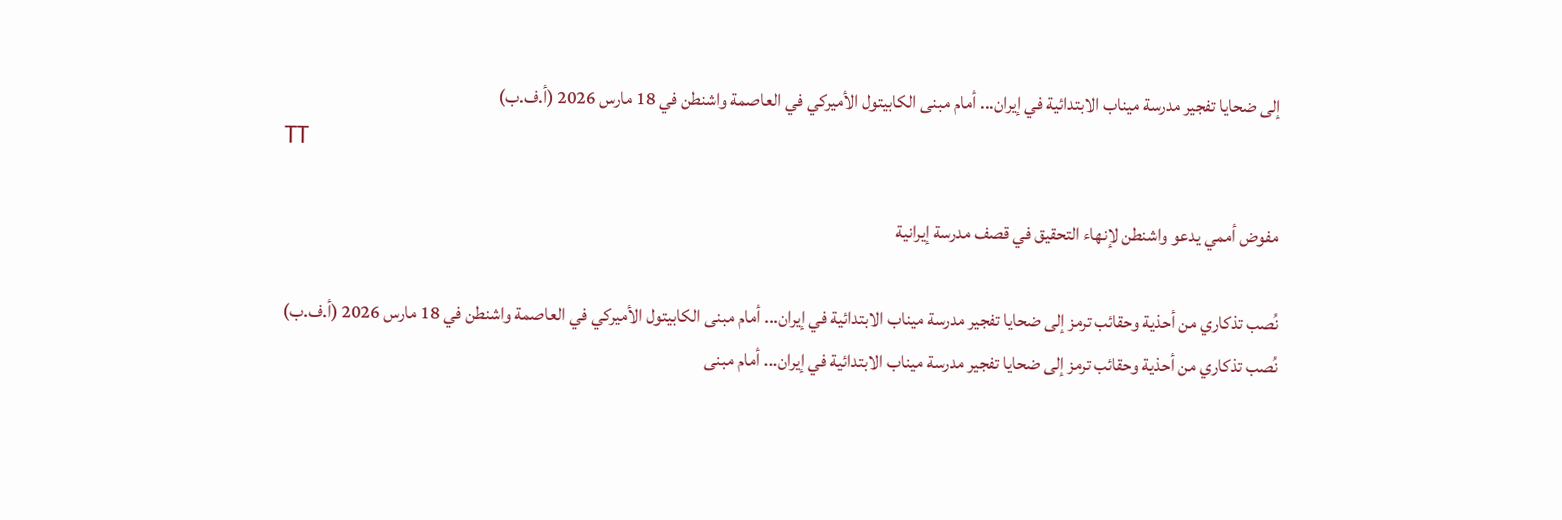إلى ضحايا تفجير مدرسة ميناب الابتدائية في إيران... أمام مبنى الكابيتول الأميركي في العاصمة واشنطن في 18 مارس 2026 (أ.ف.ب)
TT

مفوض أممي يدعو واشنطن لإنهاء التحقيق في قصف مدرسة إيرانية

نُصب تذكاري من أحذية وحقائب ترمز إلى ضحايا تفجير مدرسة ميناب الابتدائية في إيران... أمام مبنى الكابيتول الأميركي في العاصمة واشنطن في 18 مارس 2026 (أ.ف.ب)
نُصب تذكاري من أحذية وحقائب ترمز إلى ضحايا تفجير مدرسة ميناب الابتدائية في إيران... أمام مبنى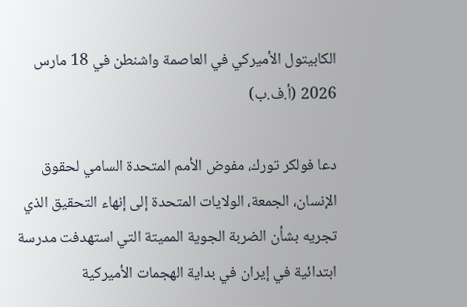الكابيتول الأميركي في العاصمة واشنطن في 18 مارس 2026 (أ.ف.ب)

دعا فولكر تورك، مفوض الأمم المتحدة السامي لحقوق الإنسان، الجمعة، الولايات المتحدة إلى إنهاء التحقيق الذي تجريه بشأن الضربة الجوية المميتة التي استهدفت مدرسة ابتدائية في إيران في بداية الهجمات الأميركية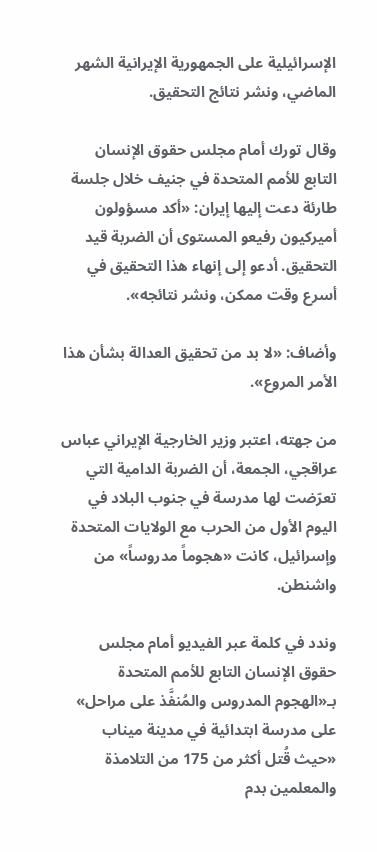الإسرائيلية على الجمهورية الإيرانية الشهر الماضي، ونشر نتائج التحقيق.

وقال تورك أمام مجلس حقوق الإنسان التابع للأمم المتحدة في جنيف خلال جلسة طارئة دعت إليها إيران: «أكد مسؤولون أميركيون رفيعو المستوى أن الضربة قيد التحقيق. أدعو إلى إنهاء هذا التحقيق في أسرع وقت ممكن، ونشر نتائجه».

وأضاف: «لا بد من تحقيق العدالة بشأن هذا الأمر المروع».

من جهته، اعتبر وزير الخارجية الإيراني عباس عراقجي، الجمعة، أن الضربة الدامية التي تعرّضت لها مدرسة في جنوب البلاد في اليوم الأول من الحرب مع الولايات المتحدة وإسرائيل، كانت «هجوماً مدروساً» من واشنطن.

وندد في كلمة عبر الفيديو أمام مجلس حقوق الإنسان التابع للأمم المتحدة بـ«الهجوم المدروس والمُنفَّذ على مراحل» على مدرسة ابتدائية في مدينة ميناب «حيث قُتل أكثر من 175 من التلامذة والمعلمين بدم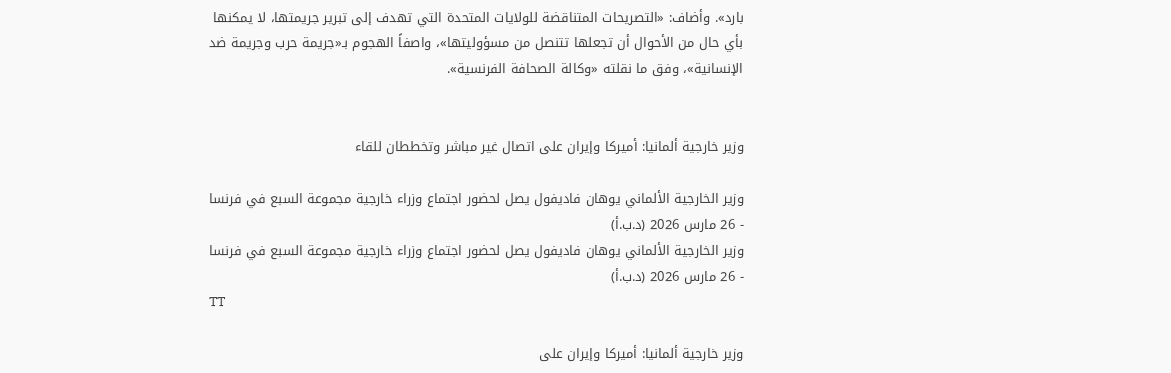بارد». وأضاف: «التصريحات المتناقضة للولايات المتحدة التي تهدف إلى تبرير جريمتها، لا يمكنها بأي حال من الأحوال أن تجعلها تتنصل من مسؤوليتها»، واصفاً الهجوم بـ«جريمة حرب وجريمة ضد الإنسانية»، وفق ما نقلته «وكالة الصحافة الفرنسية».


وزير خارجية ألمانيا: أميركا وإيران على اتصال غير مباشر وتخططان للقاء

وزير الخارجية الألماني يوهان فاديفول يصل لحضور اجتماع وزراء خارجية مجموعة السبع في فرنسا - 26 مارس 2026 (د.ب.أ)
وزير الخارجية الألماني يوهان فاديفول يصل لحضور اجتماع وزراء خارجية مجموعة السبع في فرنسا - 26 مارس 2026 (د.ب.أ)
TT

وزير خارجية ألمانيا: أميركا وإيران على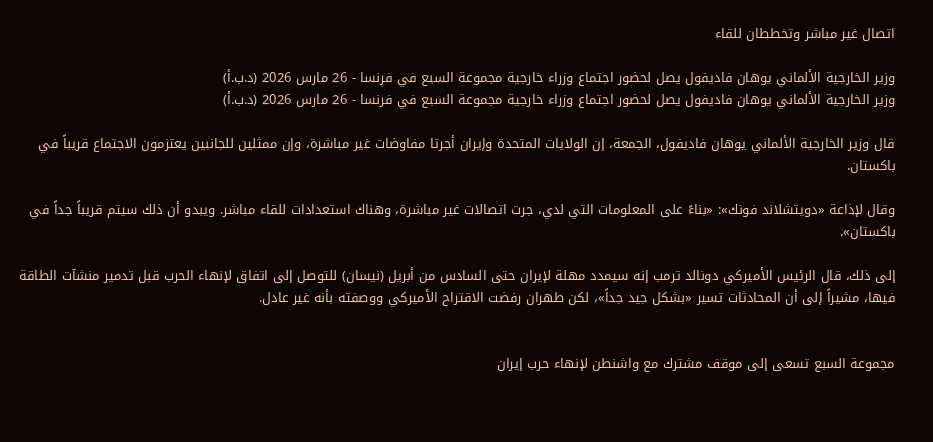اتصال غير مباشر وتخططان للقاء

وزير الخارجية الألماني يوهان فاديفول يصل لحضور اجتماع وزراء خارجية مجموعة السبع في فرنسا - 26 مارس 2026 (د.ب.أ)
وزير الخارجية الألماني يوهان فاديفول يصل لحضور اجتماع وزراء خارجية مجموعة السبع في فرنسا - 26 مارس 2026 (د.ب.أ)

قال وزير الخارجية الألماني يوهان فاديفول، الجمعة، إن الولايات المتحدة وإيران أجرتا مفاوضات غير مباشرة، وإن ممثلين للجانبين يعتزمون الاجتماع قريباً في باكستان.

وقال لإذاعة «دويتشلاند فونك»: «بناءً على المعلومات التي لدي، جرت اتصالات غير مباشرة، وهناك استعدادات للقاء مباشر. ويبدو أن ذلك سيتم قريباً جداً في باكستان».

إلى ذلك، قال الرئيس الأميركي دونالد ترمب إنه سيمدد مهلة لإيران حتى السادس من أبريل (نيسان) للتوصل إلى اتفاق لإنهاء الحرب قبل تدمير منشآت الطاقة فيها، مشيراً إلى أن المحادثات تسير «بشكل جيد جداً»، لكن طهران رفضت الاقتراح الأميركي ووصفته بأنه غير عادل.


مجموعة السبع تسعى إلى موقف مشترك مع واشنطن لإنهاء حرب إيران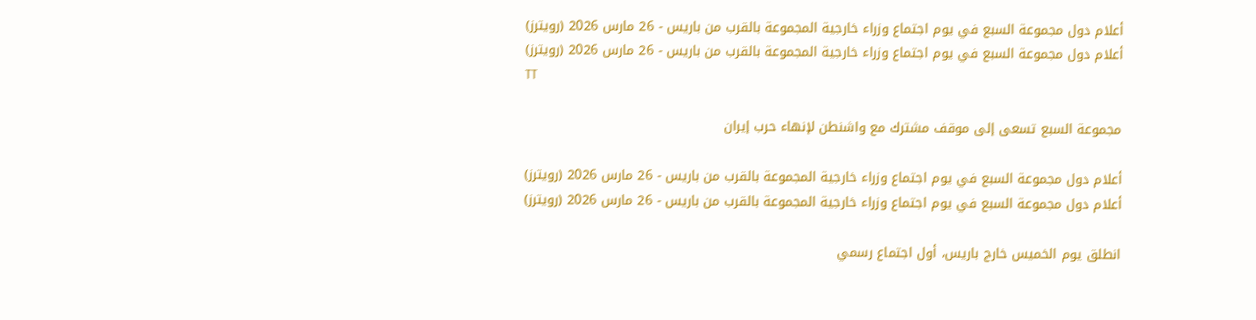أعلام دول مجموعة السبع في يوم اجتماع وزراء خارجية المجموعة بالقرب من باريس - 26 مارس 2026 (رويترز)
أعلام دول مجموعة السبع في يوم اجتماع وزراء خارجية المجموعة بالقرب من باريس - 26 مارس 2026 (رويترز)
TT

مجموعة السبع تسعى إلى موقف مشترك مع واشنطن لإنهاء حرب إيران

أعلام دول مجموعة السبع في يوم اجتماع وزراء خارجية المجموعة بالقرب من باريس - 26 مارس 2026 (رويترز)
أعلام دول مجموعة السبع في يوم اجتماع وزراء خارجية المجموعة بالقرب من باريس - 26 مارس 2026 (رويترز)

انطلق يوم الخميس خارج باريس، أول اجتماع رسمي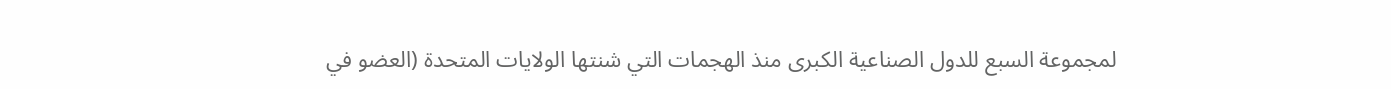لمجموعة السبع للدول الصناعية الكبرى منذ الهجمات التي شنتها الولايات المتحدة (العضو في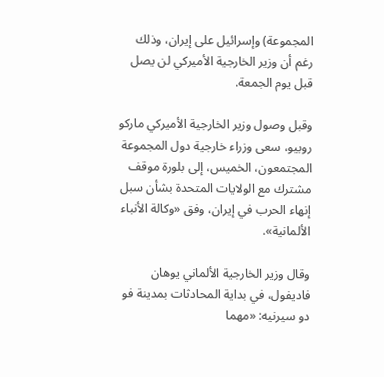المجموعة) وإسرائيل على إيران، وذلك رغم أن وزير الخارجية الأميركي لن يصل قبل يوم الجمعة.

وقبل وصول وزير الخارجية الأميركي ماركو روبيو، سعى وزراء خارجية دول المجموعة المجتمعون، الخميس، إلى بلورة موقف مشترك مع الولايات المتحدة بشأن سبل إنهاء الحرب في إيران، وفق «وكالة الأنباء الألمانية».

وقال وزير الخارجية الألماني يوهان فاديفول، في بداية المحادثات بمدينة فو دو سيرنيه: «مهما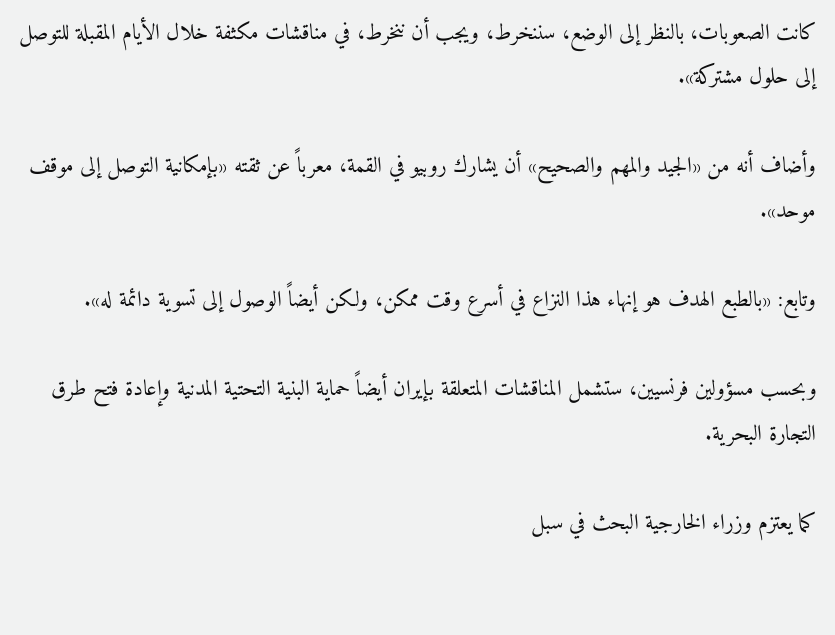كانت الصعوبات، بالنظر إلى الوضع، سننخرط، ويجب أن ننخرط، في مناقشات مكثفة خلال الأيام المقبلة للتوصل إلى حلول مشتركة».

وأضاف أنه من «الجيد والمهم والصحيح» أن يشارك روبيو في القمة، معرباً عن ثقته «بإمكانية التوصل إلى موقف موحد».

وتابع: «بالطبع الهدف هو إنهاء هذا النزاع في أسرع وقت ممكن، ولكن أيضاً الوصول إلى تسوية دائمة له».

وبحسب مسؤولين فرنسيين، ستشمل المناقشات المتعلقة بإيران أيضاً حماية البنية التحتية المدنية وإعادة فتح طرق التجارة البحرية.

كما يعتزم وزراء الخارجية البحث في سبل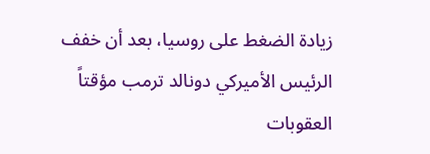زيادة الضغط على روسيا، بعد أن خفف الرئيس الأميركي دونالد ترمب مؤقتاً العقوبات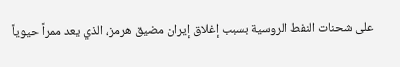على شحنات النفط الروسية بسبب إغلاق إيران مضيق هرمز، الذي يعد ممراً حيوياً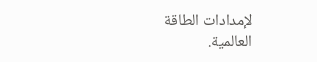لإمدادات الطاقة العالمية.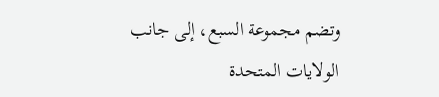وتضم مجموعة السبع، إلى جانب الولايات المتحدة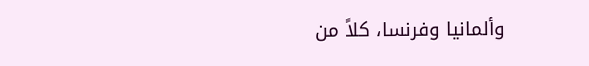وألمانيا وفرنسا، كلاً من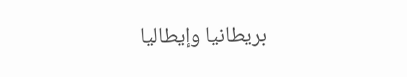بريطانيا وإيطاليا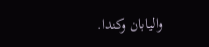واليابان وكندا.